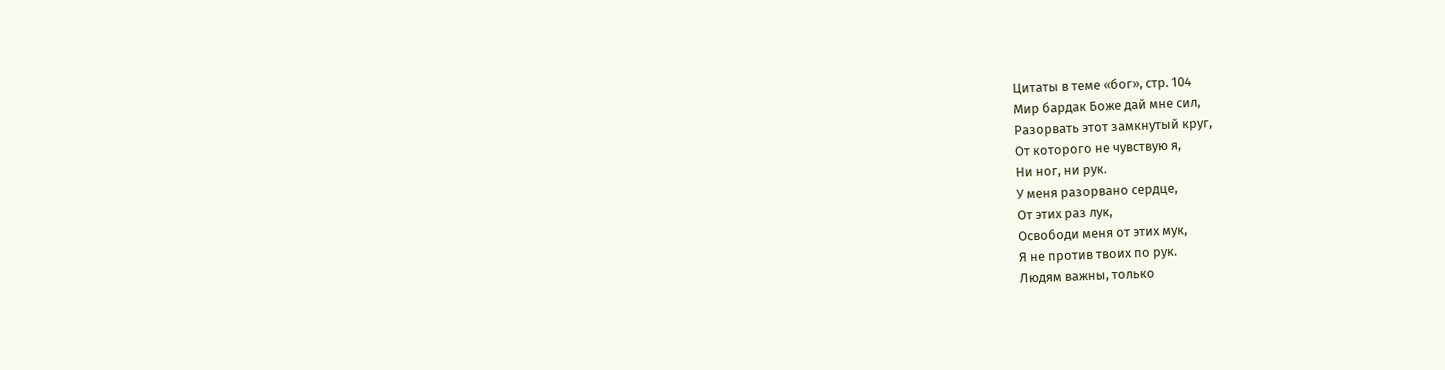Цитаты в теме «бог», стр. 104
Мир бардак Боже дай мне сил,
Разорвать этот замкнутый круг,
От которого не чувствую я,
Ни ног, ни рук.
У меня разорвано сердце,
От этих раз лук,
Освободи меня от этих мук,
Я не против твоих по рук.
Людям важны, только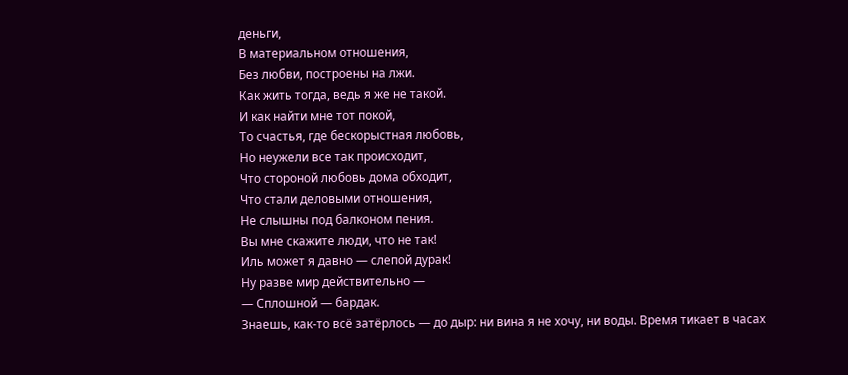деньги,
В материальном отношения,
Без любви, построены на лжи.
Как жить тогда, ведь я же не такой.
И как найти мне тот покой,
То счастья, где бескорыстная любовь,
Но неужели все так происходит,
Что стороной любовь дома обходит,
Что стали деловыми отношения,
Не слышны под балконом пения.
Вы мне скажите люди, что не так!
Иль может я давно — слепой дурак!
Ну разве мир действительно —
— Сплошной — бардак.
Знаешь, как-то всё затёрлось — до дыр: ни вина я не хочу, ни воды. Время тикает в часах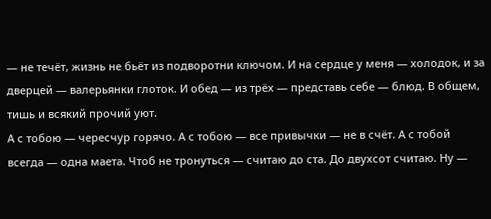— не течёт, жизнь не бьёт из подворотни ключом. И на сердце у меня — холодок, и за дверцей — валерьянки глоток. И обед — из трёх — представь себе — блюд. В общем, тишь и всякий прочий уют.
А с тобою — чересчур горячо. А с тобою — все привычки — не в счёт. А с тобой всегда — одна маета. Чтоб не тронуться — считаю до ста. До двухсот считаю. Ну —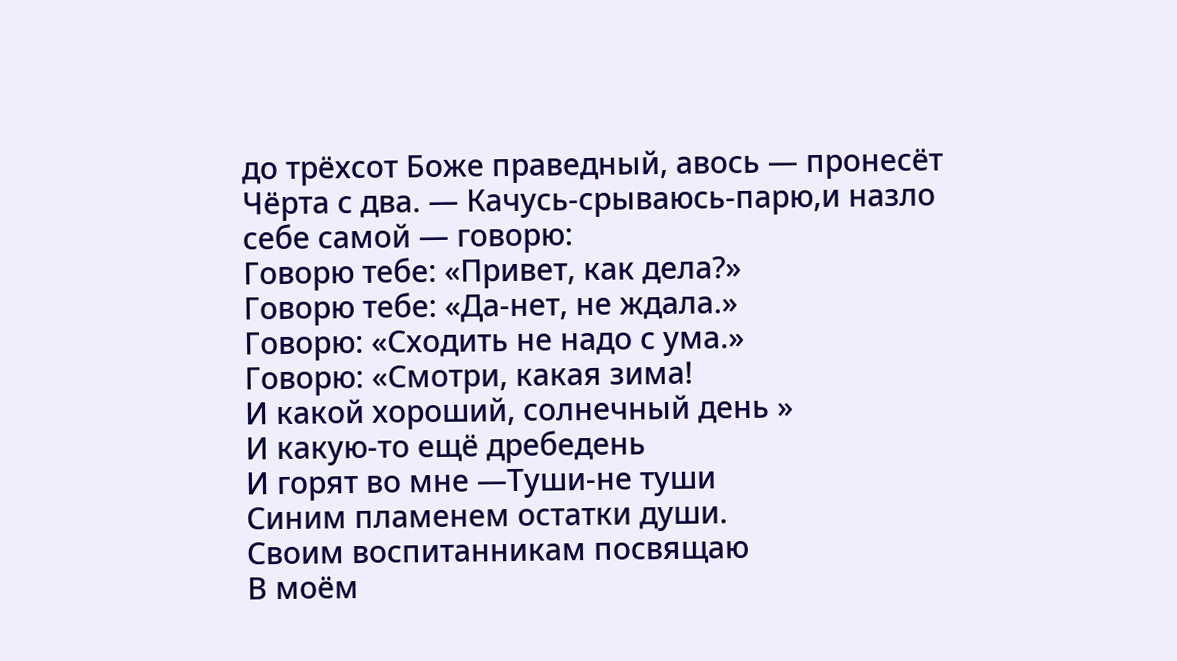до трёхсот Боже праведный, авось — пронесёт Чёрта с два. — Качусь-срываюсь-парю,и назло себе самой — говорю:
Говорю тебе: «Привет, как дела?»
Говорю тебе: «Да-нет, не ждала.»
Говорю: «Сходить не надо с ума.»
Говорю: «Смотри, какая зима!
И какой хороший, солнечный день »
И какую-то ещё дребедень
И горят во мне —Туши-не туши
Синим пламенем остатки души.
Своим воспитанникам посвящаю
В моём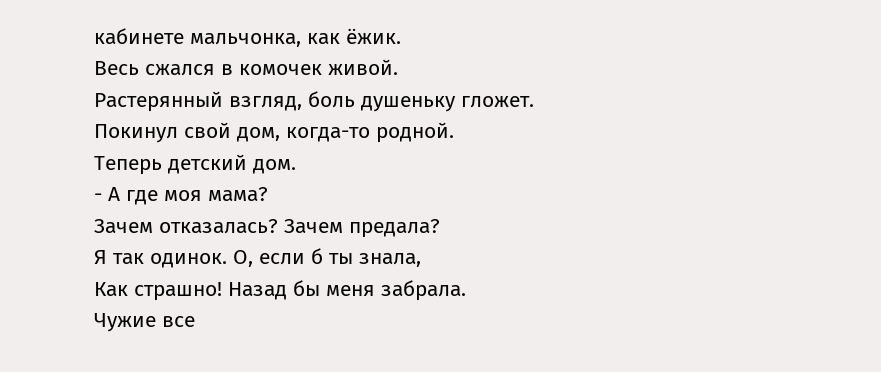кабинете мальчонка, как ёжик.
Весь сжался в комочек живой.
Растерянный взгляд, боль душеньку гложет.
Покинул свой дом, когда-то родной.
Теперь детский дом.
- А где моя мама?
Зачем отказалась? Зачем предала?
Я так одинок. О, если б ты знала,
Как страшно! Назад бы меня забрала.
Чужие все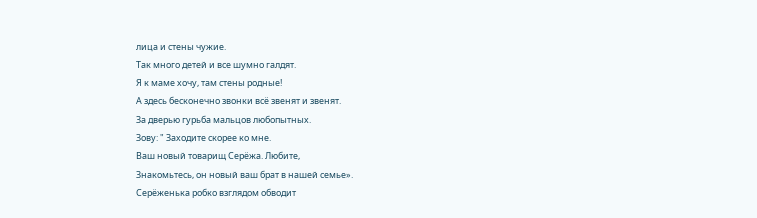лица и стены чужие.
Так много детей и все шумно галдят.
Я к маме хочу, там стены родные!
А здесь бесконечно звонки всё звенят и звенят.
За дверью гурьба мальцов любопытных.
Зову: " Заходите скорее ко мне.
Ваш новый товарищ Серёжа. Любите,
Знакомьтесь, он новый ваш брат в нашей семье».
Серёженька робко взглядом обводит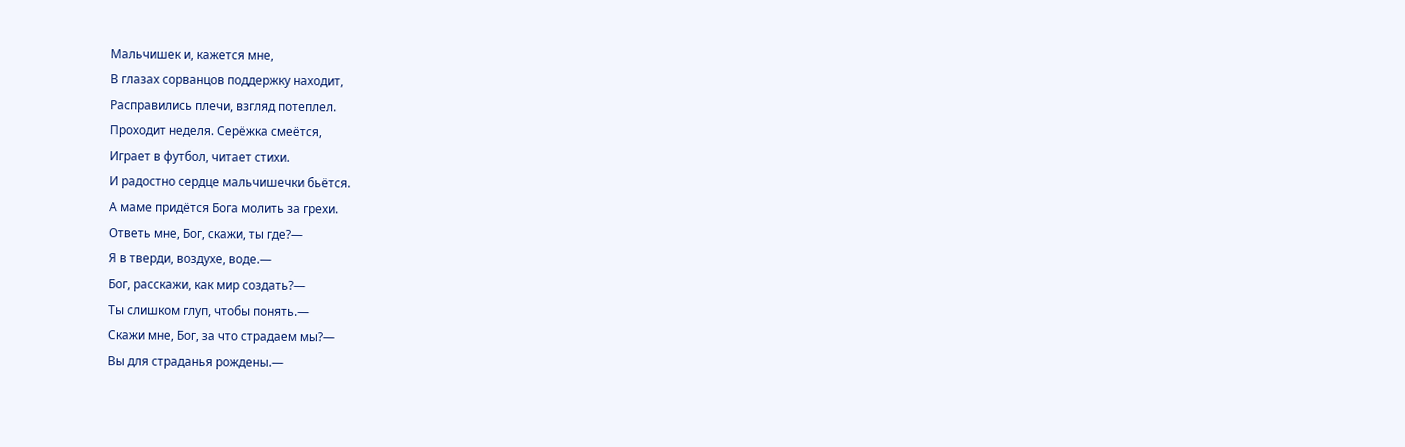Мальчишек и, кажется мне,
В глазах сорванцов поддержку находит,
Расправились плечи, взгляд потеплел.
Проходит неделя. Серёжка смеётся,
Играет в футбол, читает стихи.
И радостно сердце мальчишечки бьётся.
А маме придётся Бога молить за грехи.
Ответь мне, Бог, скажи, ты где?—
Я в тверди, воздухе, воде.—
Бог, расскажи, как мир создать?—
Ты слишком глуп, чтобы понять.—
Скажи мне, Бог, за что страдаем мы?—
Вы для страданья рождены.—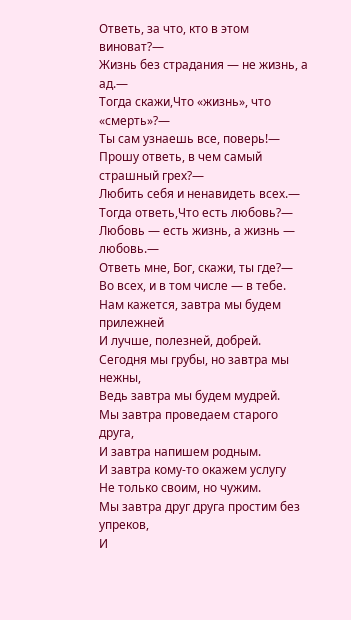Ответь, за что, кто в этом виноват?—
Жизнь без страдания — не жизнь, а ад.—
Тогда скажи,Что «жизнь», что «смерть»?—
Ты сам узнаешь все, поверь!—
Прошу ответь, в чем самый страшный грех?—
Любить себя и ненавидеть всех.—
Тогда ответь,Что есть любовь?—
Любовь — есть жизнь, а жизнь — любовь.—
Ответь мне, Бог, скажи, ты где?—
Во всех, и в том числе — в тебе.
Нам кажется, завтра мы будем прилежней
И лучше, полезней, добрей.
Сегодня мы грубы, но завтра мы нежны,
Ведь завтра мы будем мудрей.
Мы завтра проведаем старого друга,
И завтра напишем родным.
И завтра кому-то окажем услугу
Не только своим, но чужим.
Мы завтра друг друга простим без упреков,
И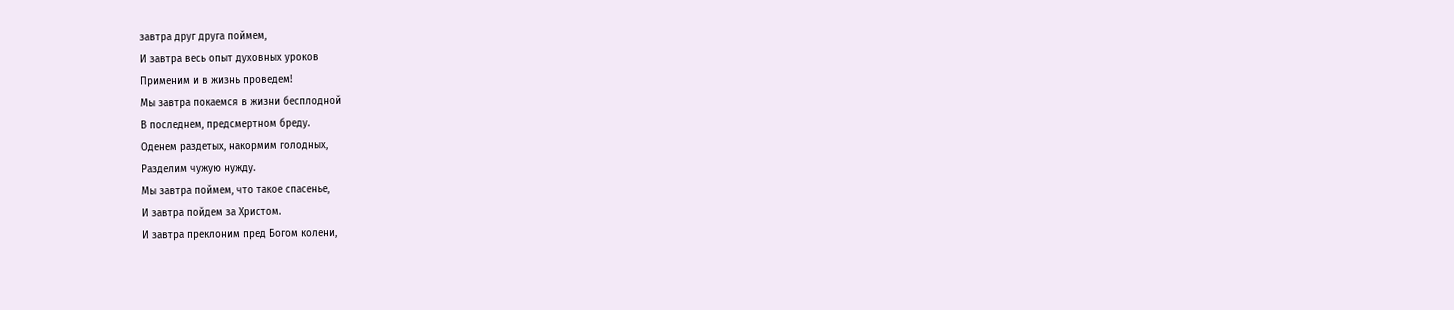завтра друг друга поймем,
И завтра весь опыт духовных уроков
Применим и в жизнь проведем!
Мы завтра покаемся в жизни бесплодной
В последнем, предсмертном бреду.
Оденем раздетых, накормим голодных,
Разделим чужую нужду.
Мы завтра поймем, что такое спасенье,
И завтра пойдем за Христом.
И завтра преклоним пред Богом колени,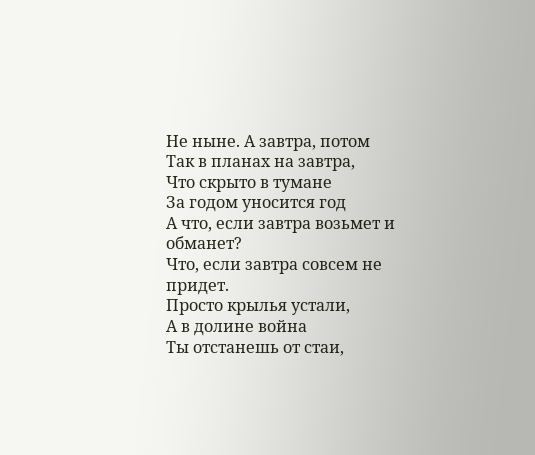Не ныне. А завтра, потом
Так в планах на завтра,
Что скрыто в тумане
За годом уносится год
А что, если завтра возьмет и обманет?
Что, если завтра совсем не придет.
Просто крылья устали,
А в долине война
Ты отстанешь от стаи,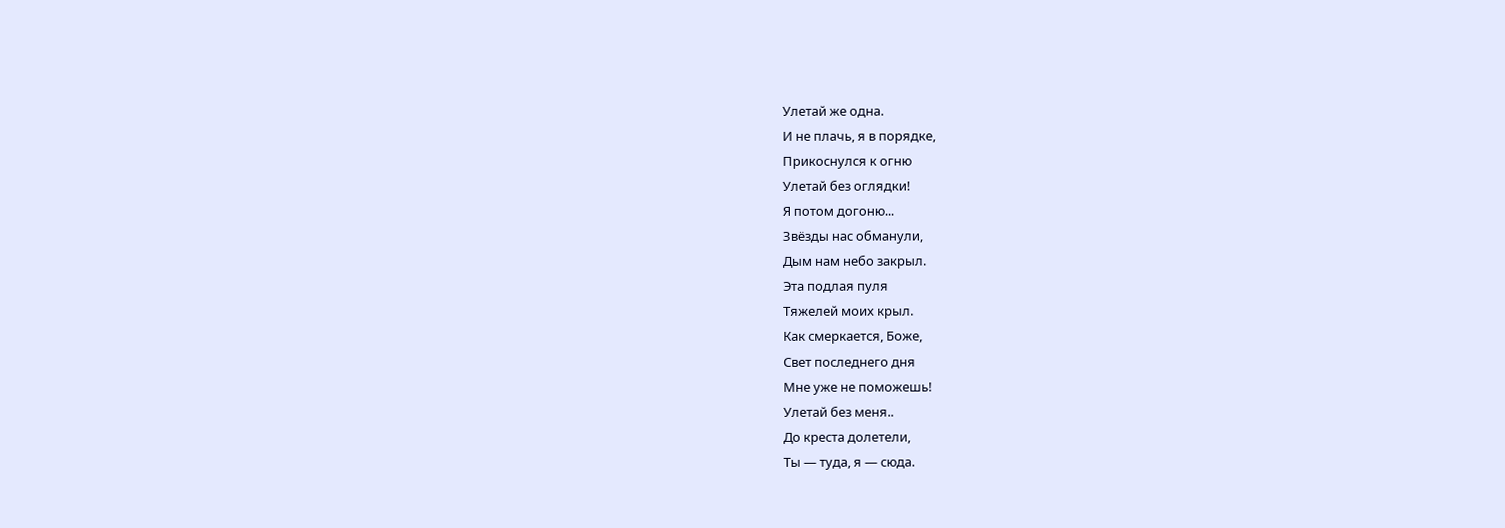Улетай же одна.
И не плачь, я в порядке,
Прикоснулся к огню
Улетай без оглядки!
Я потом догоню...
Звёзды нас обманули,
Дым нам небо закрыл.
Эта подлая пуля
Тяжелей моих крыл.
Как смеркается, Боже,
Свет последнего дня
Мне уже не поможешь!
Улетай без меня..
До креста долетели,
Ты — туда, я — сюда.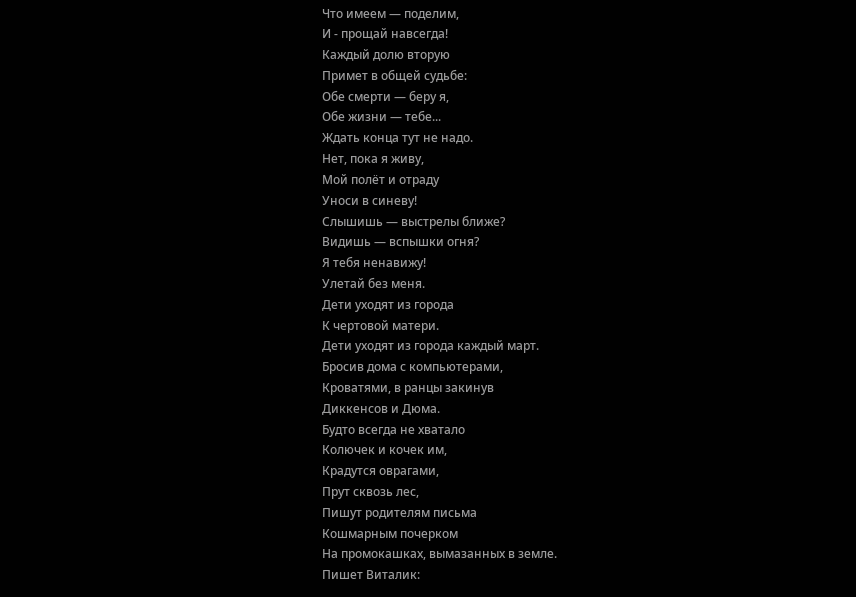Что имеем — поделим,
И - прощай навсегда!
Каждый долю вторую
Примет в общей судьбе:
Обе смерти — беру я,
Обе жизни — тебе...
Ждать конца тут не надо.
Нет, пока я живу,
Мой полёт и отраду
Уноси в синеву!
Слышишь — выстрелы ближе?
Видишь — вспышки огня?
Я тебя ненавижу!
Улетай без меня.
Дети уходят из города
К чертовой матери.
Дети уходят из города каждый март.
Бросив дома с компьютерами,
Кроватями, в ранцы закинув
Диккенсов и Дюма.
Будто всегда не хватало
Колючек и кочек им,
Крадутся оврагами,
Прут сквозь лес,
Пишут родителям письма
Кошмарным почерком
На промокашках, вымазанных в земле.
Пишет Виталик: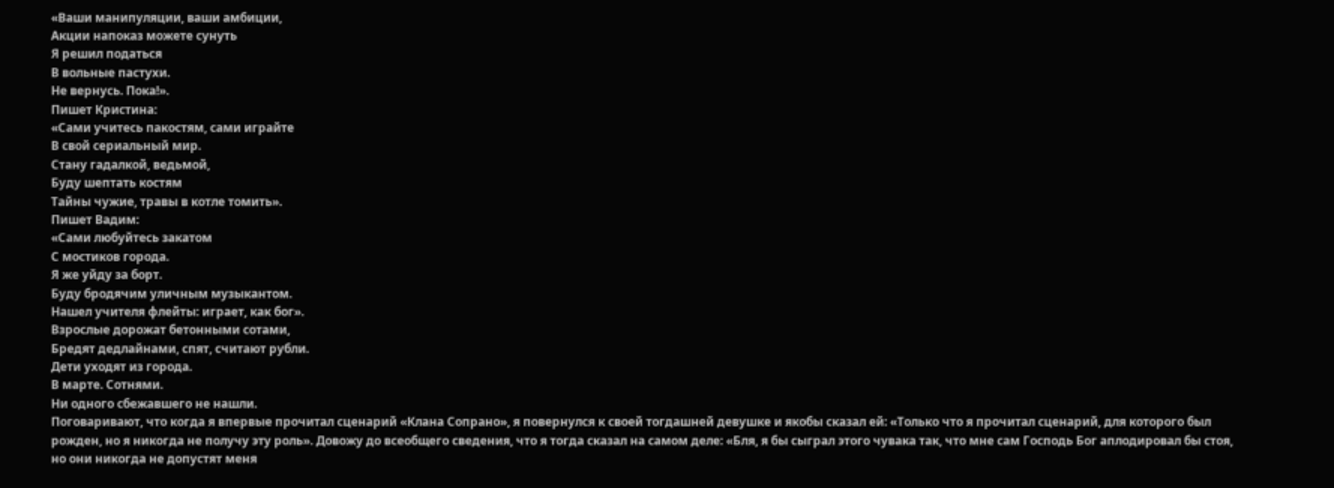«Ваши манипуляции, ваши амбиции,
Акции напоказ можете сунуть
Я решил податься
В вольные пастухи.
Не вернусь. Пока!».
Пишет Кристина:
«Сами учитесь пакостям, сами играйте
В свой сериальный мир.
Стану гадалкой, ведьмой,
Буду шептать костям
Тайны чужие, травы в котле томить».
Пишет Вадим:
«Сами любуйтесь закатом
С мостиков города.
Я же уйду за борт.
Буду бродячим уличным музыкантом.
Нашел учителя флейты: играет, как бог».
Взрослые дорожат бетонными сотами,
Бредят дедлайнами, спят, считают рубли.
Дети уходят из города.
В марте. Сотнями.
Ни одного сбежавшего не нашли.
Поговаривают, что когда я впервые прочитал сценарий «Клана Сопрано», я повернулся к своей тогдашней девушке и якобы сказал ей: «Только что я прочитал сценарий, для которого был рожден, но я никогда не получу эту роль». Довожу до всеобщего сведения, что я тогда сказал на самом деле: «Бля, я бы сыграл этого чувака так, что мне сам Господь Бог аплодировал бы стоя, но они никогда не допустят меня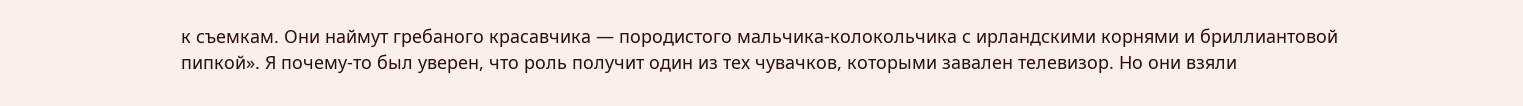к съемкам. Они наймут гребаного красавчика — породистого мальчика-колокольчика с ирландскими корнями и бриллиантовой пипкой». Я почему-то был уверен, что роль получит один из тех чувачков, которыми завален телевизор. Но они взяли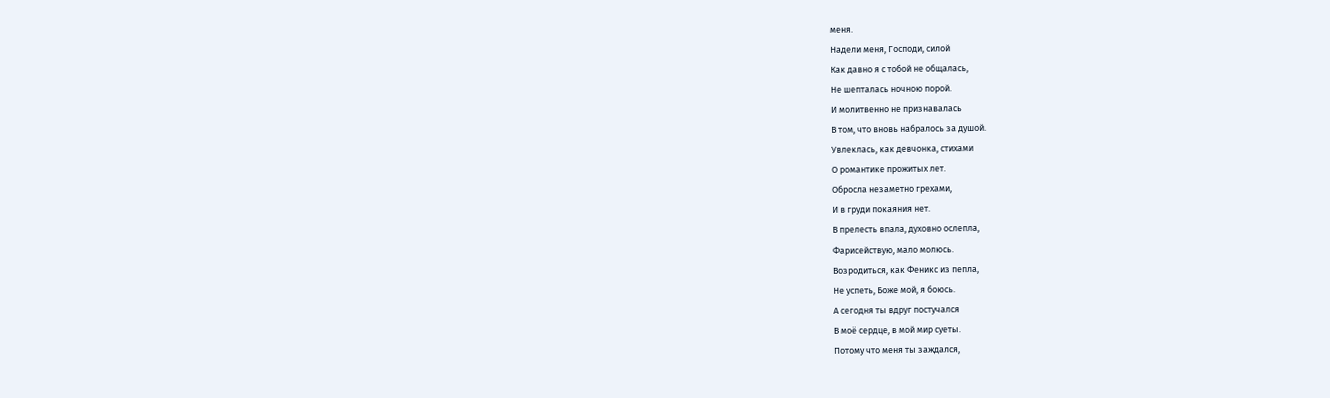меня.
Надели меня, Господи, силой
Как давно я с тобой не общалась,
Не шепталась ночною порой.
И молитвенно не признавалась
В том, что вновь набралось за душой.
Увлеклась, как девчонка, стихами
О романтике прожитых лет.
Обросла незаметно грехами,
И в груди покаяния нет.
В прелесть впала, духовно ослепла,
Фарисействую, мало молюсь.
Возродиться, как Феникс из пепла,
Не успеть, Боже мой, я боюсь.
А сегодня ты вдруг постучался
В моё сердце, в мой мир суеты.
Потому что меня ты заждался,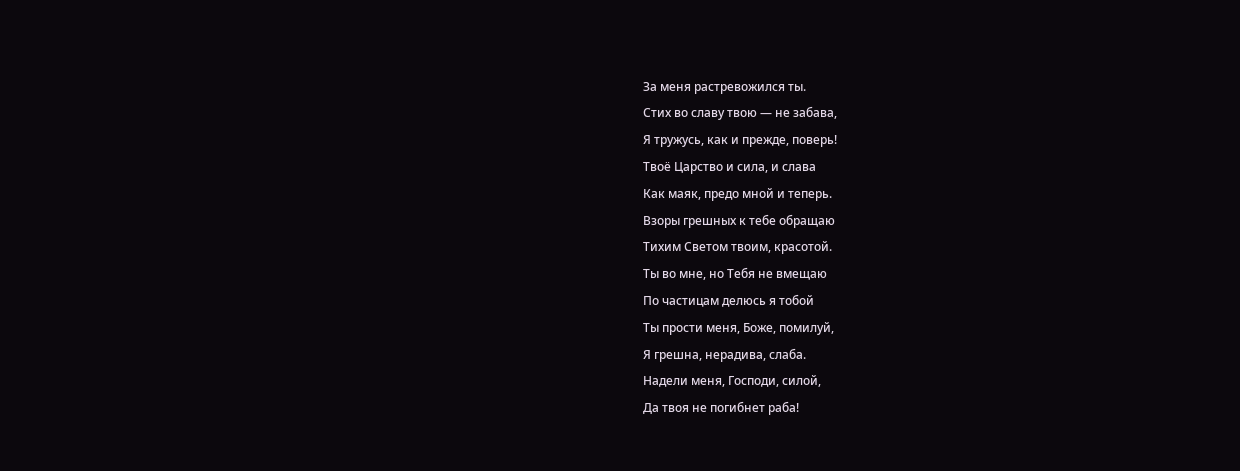За меня растревожился ты.
Стих во славу твою — не забава,
Я тружусь, как и прежде, поверь!
Твоё Царство и сила, и слава
Как маяк, предо мной и теперь.
Взоры грешных к тебе обращаю
Тихим Светом твоим, красотой.
Ты во мне, но Тебя не вмещаю
По частицам делюсь я тобой
Ты прости меня, Боже, помилуй,
Я грешна, нерадива, слаба.
Надели меня, Господи, силой,
Да твоя не погибнет раба!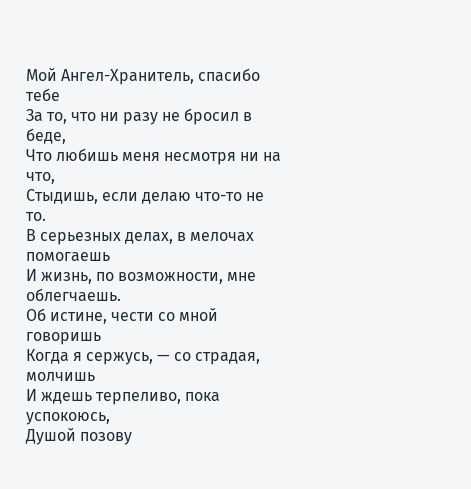Мой Ангел-Хранитель, спасибо тебе
За то, что ни разу не бросил в беде,
Что любишь меня несмотря ни на что,
Стыдишь, если делаю что-то не то.
В серьезных делах, в мелочах помогаешь
И жизнь, по возможности, мне облегчаешь.
Об истине, чести со мной говоришь
Когда я сержусь, — со страдая, молчишь
И ждешь терпеливо, пока успокоюсь,
Душой позову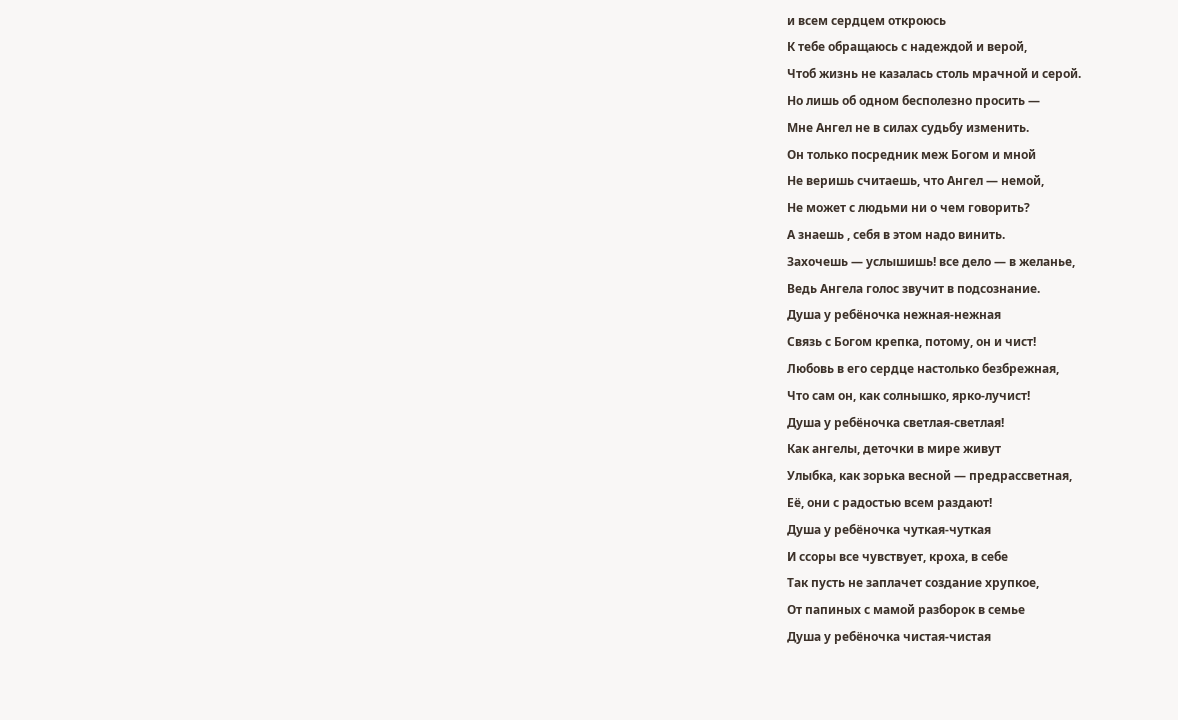и всем сердцем откроюсь
К тебе обращаюсь с надеждой и верой,
Чтоб жизнь не казалась столь мрачной и серой.
Но лишь об одном бесполезно просить —
Мне Ангел не в силах судьбу изменить.
Он только посредник меж Богом и мной
Не веришь считаешь, что Ангел — немой,
Не может с людьми ни о чем говорить?
А знаешь , себя в этом надо винить.
Захочешь — услышишь! все дело — в желанье,
Ведь Ангела голос звучит в подсознание.
Душа у ребёночка нежная-нежная
Связь с Богом крепка, потому, он и чист!
Любовь в его сердце настолько безбрежная,
Что сам он, как солнышко, ярко-лучист!
Душа у ребёночка светлая-светлая!
Как ангелы, деточки в мире живут
Улыбка, как зорька весной — предрассветная,
Её, они с радостью всем раздают!
Душа у ребёночка чуткая-чуткая
И ссоры все чувствует, кроха, в себе
Так пусть не заплачет создание хрупкое,
От папиных с мамой разборок в семье
Душа у ребёночка чистая-чистая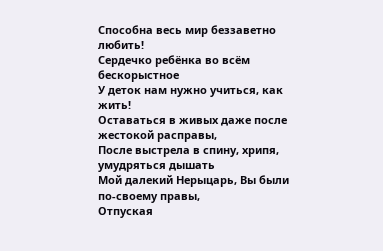Способна весь мир беззаветно любить!
Сердечко ребёнка во всём бескорыстное
У деток нам нужно учиться, как жить!
Оставаться в живых даже после жестокой расправы,
После выстрела в спину, хрипя, умудряться дышать
Мой далекий Нерыцарь, Вы были по-своему правы,
Отпуская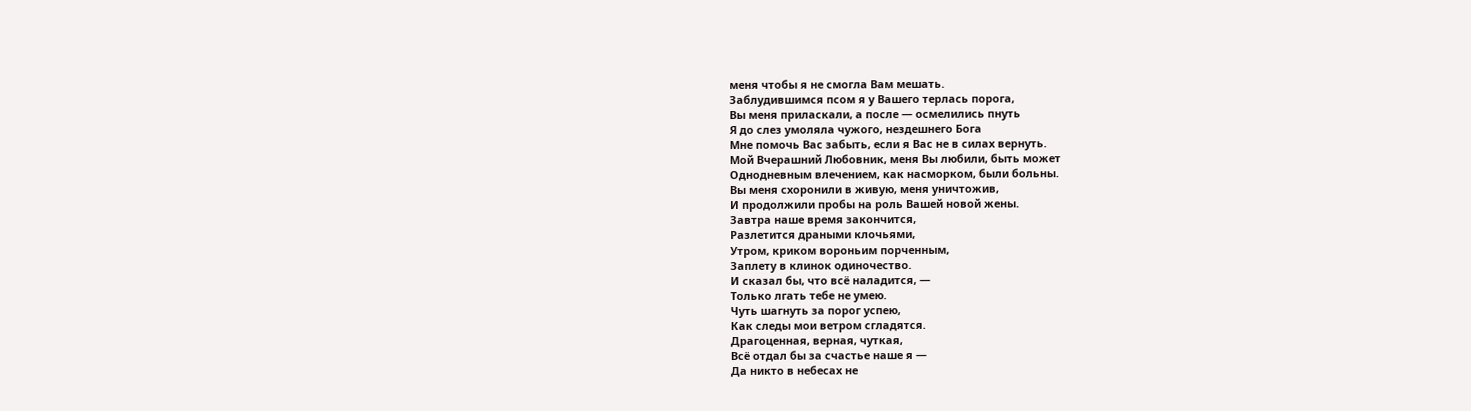меня чтобы я не смогла Вам мешать.
Заблудившимся псом я у Вашего терлась порога,
Вы меня приласкали, а после — осмелились пнуть
Я до слез умоляла чужого, нездешнего Бога
Мне помочь Вас забыть, если я Вас не в силах вернуть.
Мой Вчерашний Любовник, меня Вы любили, быть может
Однодневным влечением, как насморком, были больны.
Вы меня схоронили в живую, меня уничтожив,
И продолжили пробы на роль Вашей новой жены.
Завтра наше время закончится,
Разлетится драными клочьями,
Утром, криком вороньим порченным,
Заплету в клинок одиночество.
И сказал бы, что всё наладится, —
Только лгать тебе не умею.
Чуть шагнуть за порог успею,
Как следы мои ветром сгладятся.
Драгоценная, верная, чуткая,
Всё отдал бы за счастье наше я —
Да никто в небесах не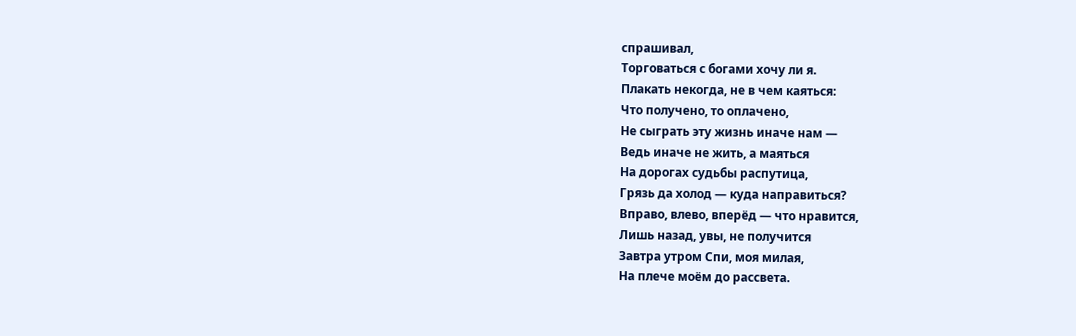спрашивал,
Торговаться с богами хочу ли я.
Плакать некогда, не в чем каяться:
Что получено, то оплачено,
Не сыграть эту жизнь иначе нам —
Ведь иначе не жить, а маяться
На дорогах судьбы распутица,
Грязь да холод — куда направиться?
Вправо, влево, вперёд — что нравится,
Лишь назад, увы, не получится
Завтра утром Спи, моя милая,
На плече моём до рассвета.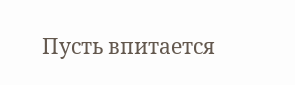Пусть впитается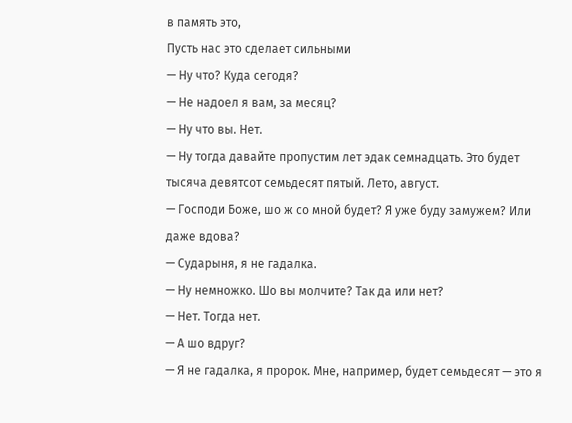в память это,
Пусть нас это сделает сильными
— Ну что? Куда сегодя?
— Не надоел я вам, за месяц?
— Ну что вы. Нет.
— Ну тогда давайте пропустим лет эдак семнадцать. Это будет тысяча девятсот семьдесят пятый. Лето, август.
— Господи Боже, шо ж со мной будет? Я уже буду замужем? Или даже вдова?
— Сударыня, я не гадалка.
— Ну немножко. Шо вы молчите? Так да или нет?
— Нет. Тогда нет.
— А шо вдруг?
— Я не гадалка, я пророк. Мне, например, будет семьдесят — это я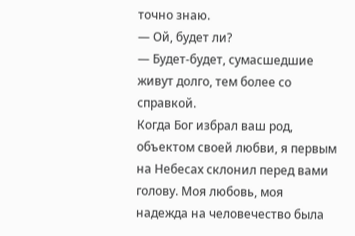точно знаю.
— Ой, будет ли?
— Будет-будет, сумасшедшие живут долго, тем более со справкой.
Когда Бог избрал ваш род, объектом своей любви, я первым на Небесах склонил перед вами голову. Моя любовь, моя надежда на человечество была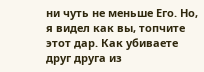ни чуть не меньше Его. Но, я видел как вы, топчите этот дар. Как убиваете друг друга из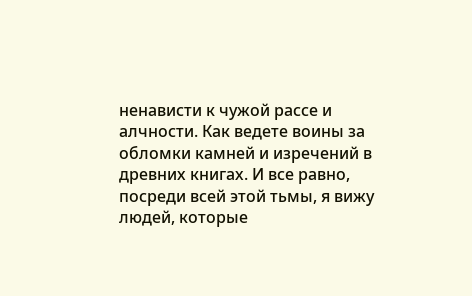ненависти к чужой рассе и алчности. Как ведете воины за обломки камней и изречений в древних книгах. И все равно, посреди всей этой тьмы, я вижу людей, которые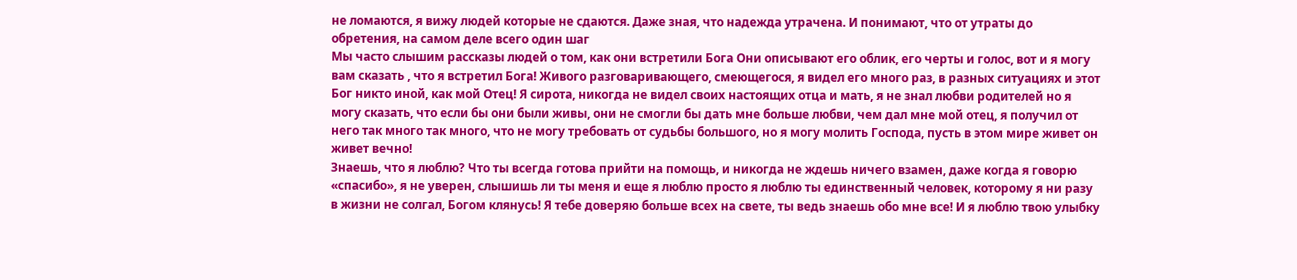не ломаются, я вижу людей которые не сдаются. Даже зная, что надежда утрачена. И понимают, что от утраты до обретения, на самом деле всего один шаг
Мы часто слышим рассказы людей о том, как они встретили Бога Они описывают его облик, его черты и голос, вот и я могу вам сказать , что я встретил Бога! Живого разговаривающего, смеющегося, я видел его много раз, в разных ситуациях и этот Бог никто иной, как мой Отец! Я сирота, никогда не видел своих настоящих отца и мать, я не знал любви родителей но я могу сказать, что если бы они были живы, они не смогли бы дать мне больше любви, чем дал мне мой отец, я получил от него так много так много, что не могу требовать от судьбы большого, но я могу молить Господа, пусть в этом мире живет он живет вечно!
Знаешь, что я люблю? Что ты всегда готова прийти на помощь, и никогда не ждешь ничего взамен, даже когда я говорю «спасибо», я не уверен, слышишь ли ты меня и еще я люблю просто я люблю ты единственный человек, которому я ни разу в жизни не солгал, Богом клянусь! Я тебе доверяю больше всех на свете, ты ведь знаешь обо мне все! И я люблю твою улыбку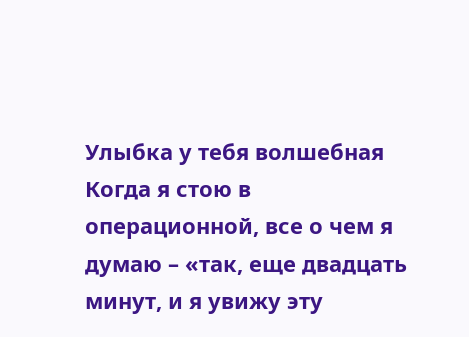Улыбка у тебя волшебная Когда я стою в операционной, все о чем я думаю – «так, еще двадцать минут, и я увижу эту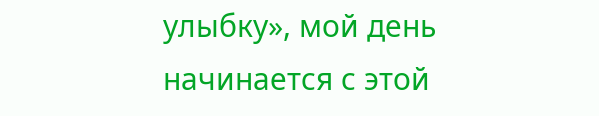улыбку», мой день начинается с этой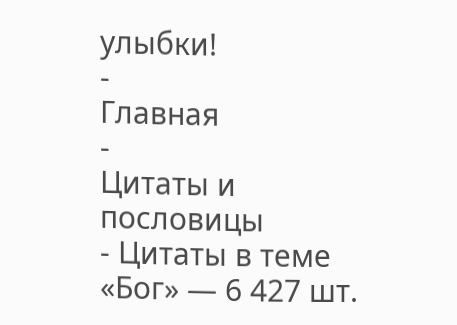улыбки!
-
Главная
-
Цитаты и пословицы
- Цитаты в теме «Бог» — 6 427 шт.